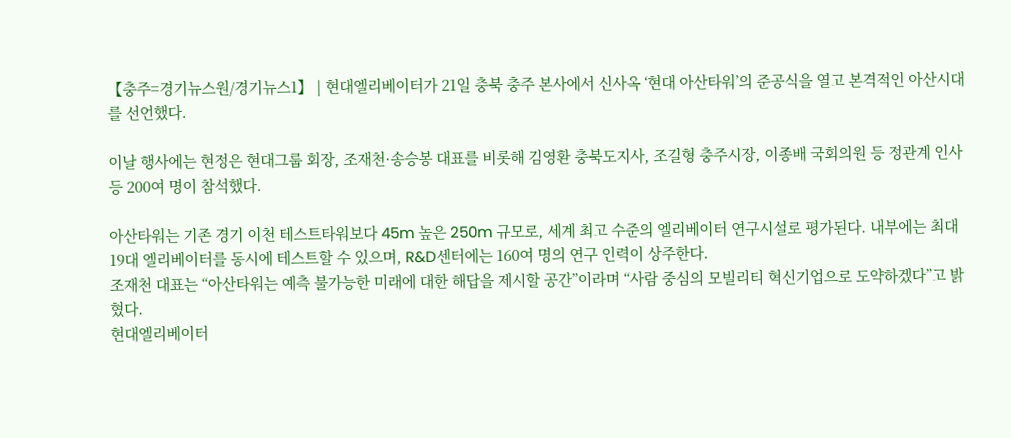【충주=경기뉴스원/경기뉴스1】 | 현대엘리베이터가 21일 충북 충주 본사에서 신사옥 ‘현대 아산타워’의 준공식을 열고 본격적인 아산시대를 선언했다.

이날 행사에는 현정은 현대그룹 회장, 조재천·송승봉 대표를 비롯해 김영환 충북도지사, 조길형 충주시장, 이종배 국회의원 등 정관계 인사 등 200여 명이 참석했다.

아산타워는 기존 경기 이천 테스트타워보다 45m 높은 250m 규모로, 세계 최고 수준의 엘리베이터 연구시설로 평가된다. 내부에는 최대 19대 엘리베이터를 동시에 테스트할 수 있으며, R&D센터에는 160여 명의 연구 인력이 상주한다.
조재천 대표는 “아산타워는 예측 불가능한 미래에 대한 해답을 제시할 공간”이라며 “사람 중심의 모빌리티 혁신기업으로 도약하겠다”고 밝혔다.
현대엘리베이터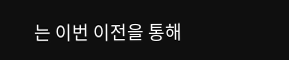는 이번 이전을 통해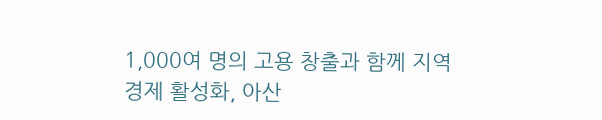1,000여 명의 고용 창출과 함께 지역 경제 활성화, 아산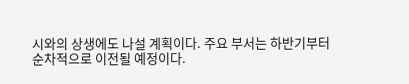시와의 상생에도 나설 계획이다. 주요 부서는 하반기부터 순차적으로 이전될 예정이다.